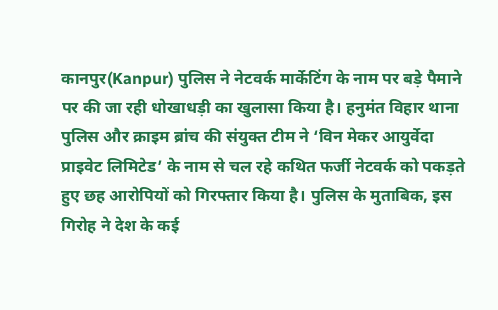कानपुर(Kanpur) पुलिस ने नेटवर्क मार्केटिंग के नाम पर बड़े पैमाने पर की जा रही धोखाधड़ी का खुलासा किया है। हनुमंत विहार थाना पुलिस और क्राइम ब्रांच की संयुक्त टीम ने ‘विन मेकर आयुर्वेदा प्राइवेट लिमिटेड’ के नाम से चल रहे कथित फर्जी नेटवर्क को पकड़ते हुए छह आरोपियों को गिरफ्तार किया है। पुलिस के मुताबिक, इस गिरोह ने देश के कई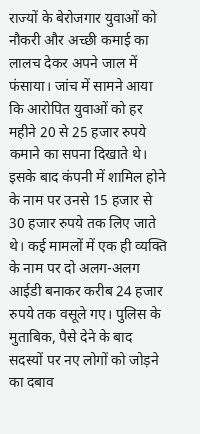राज्यों के बेरोजगार युवाओं को नौकरी और अच्छी कमाई का लालच देकर अपने जाल में फंसाया। जांच में सामने आया कि आरोपित युवाओं को हर महीने 20 से 25 हजार रुपये कमाने का सपना दिखाते थे।
इसके बाद कंपनी में शामिल होने के नाम पर उनसे 15 हजार से 30 हजार रुपये तक लिए जाते थे। कई मामलों में एक ही व्यक्ति के नाम पर दो अलग-अलग आईडी बनाकर करीब 24 हजार रुपये तक वसूले गए। पुलिस के मुताबिक, पैसे देने के बाद सदस्यों पर नए लोगों को जोड़ने का दबाव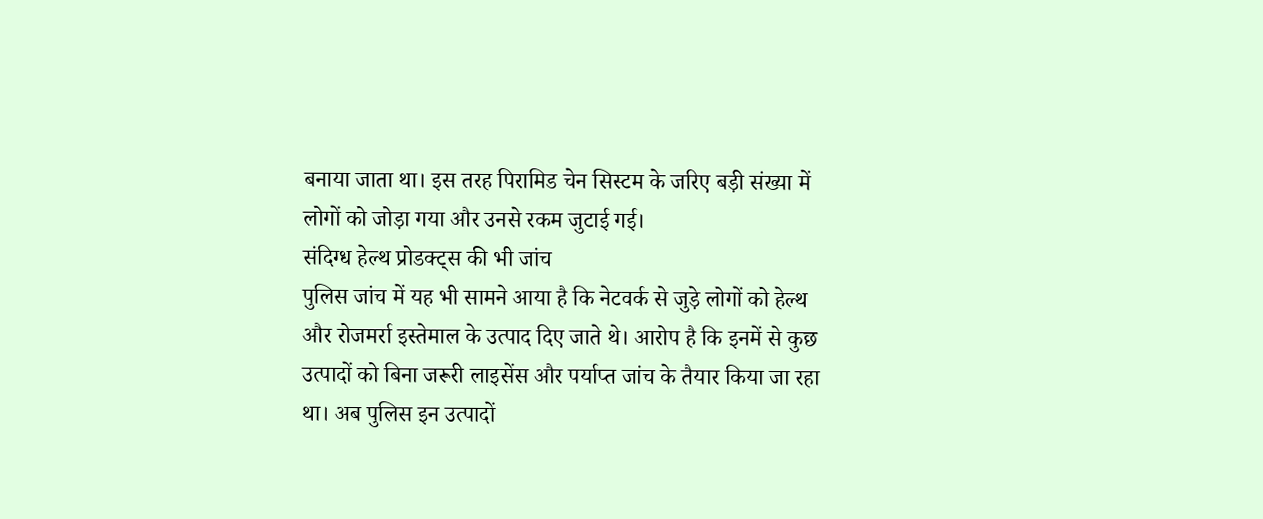बनाया जाता था। इस तरह पिरामिड चेन सिस्टम के जरिए बड़ी संख्या में लोगों को जोड़ा गया और उनसे रकम जुटाई गई।
संदिग्ध हेल्थ प्रोडक्ट्स की भी जांच
पुलिस जांच में यह भी सामने आया है कि नेटवर्क से जुड़े लोगों को हेल्थ और रोजमर्रा इस्तेमाल के उत्पाद दिए जाते थे। आरोप है कि इनमें से कुछ उत्पादों को बिना जरूरी लाइसेंस और पर्याप्त जांच के तैयार किया जा रहा था। अब पुलिस इन उत्पादों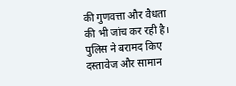की गुणवत्ता और वैधता की भी जांच कर रही है।
पुलिस ने बरामद किए दस्तावेज और सामान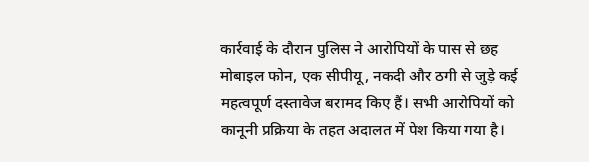कार्रवाई के दौरान पुलिस ने आरोपियों के पास से छह मोबाइल फोन, एक सीपीयू, नकदी और ठगी से जुड़े कई महत्वपूर्ण दस्तावेज बरामद किए हैं। सभी आरोपियों को कानूनी प्रक्रिया के तहत अदालत में पेश किया गया है।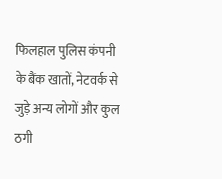फिलहाल पुलिस कंपनी के बैंक खातों, नेटवर्क से जुड़े अन्य लोगों और कुल ठगी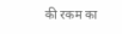की रकम का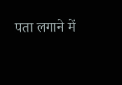पता लगाने में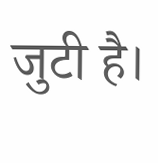जुटी है।